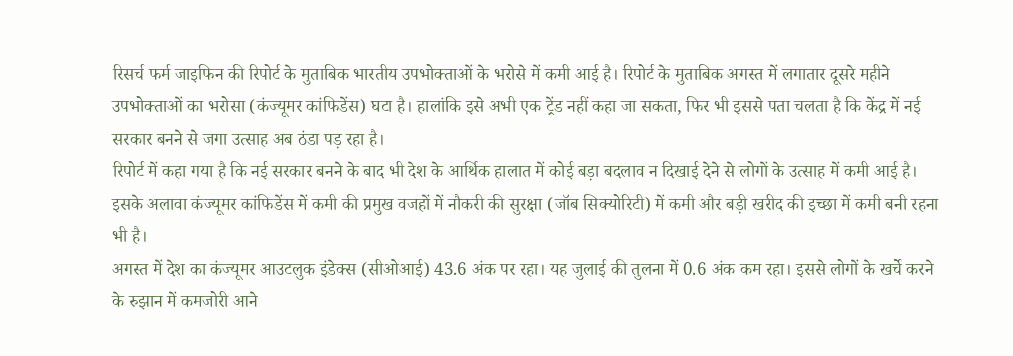रिसर्च फर्म जाइफिन की रिपोर्ट के मुताबिक भारतीय उपभोक्ताओं के भरोसे में कमी आई है। रिपोर्ट के मुताबिक अगस्त में लगातार दूसरे महीने उपभोक्ताओं का भरोसा (कंज्यूमर कांफिडेंस) घटा है। हालांकि इसे अभी एक ट्रेंड नहीं कहा जा सकता, फिर भी इससे पता चलता है कि केंद्र में नई सरकार बनने से जगा उत्साह अब ठंडा पड़ रहा है।
रिपोर्ट में कहा गया है कि नई सरकार बनने के बाद भी देश के आर्थिक हालात में कोई बड़ा बदलाव न दिखाई देने से लोगों के उत्साह में कमी आई है। इसके अलावा कंज्यूमर कांफिडेंस में कमी की प्रमुख वजहों में नौकरी की सुरक्षा (जॉब सिक्योरिटी) में कमी और बड़ी खरीद की इच्छा में कमी बनी रहना भी है।
अगस्त में देश का कंज्यूमर आउटलुक इंडेक्स (सीओआई) 43.6 अंक पर रहा। यह जुलाई की तुलना में 0.6 अंक कम रहा। इससे लोगों के खर्चे करने के रुझान में कमजोरी आने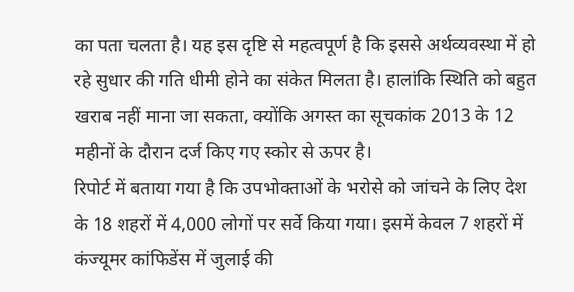का पता चलता है। यह इस दृष्टि से महत्वपूर्ण है कि इससे अर्थव्यवस्था में हो रहे सुधार की गति धीमी होने का संकेत मिलता है। हालांकि स्थिति को बहुत खराब नहीं माना जा सकता, क्योंकि अगस्त का सूचकांक 2013 के 12 महीनों के दौरान दर्ज किए गए स्कोर से ऊपर है।
रिपोर्ट में बताया गया है कि उपभोक्ताओं के भरोसे को जांचने के लिए देश के 18 शहरों में 4,000 लोगों पर सर्वे किया गया। इसमें केवल 7 शहरों में कंज्यूमर कांफिडेंस में जुलाई की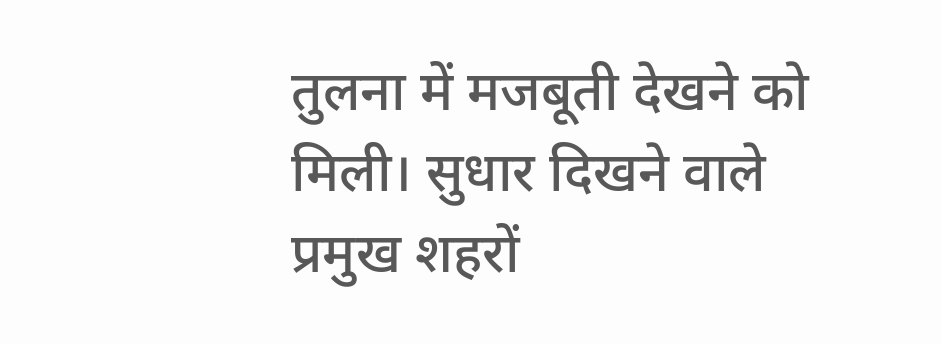तुलना में मजबूती देखने को मिली। सुधार दिखने वाले प्रमुख शहरों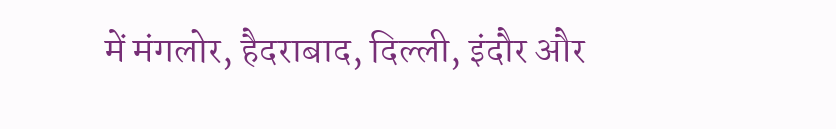में मंगलोर, हैदराबाद, दिल्ली, इंदौर और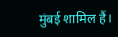मुंबई शामिल हैं।